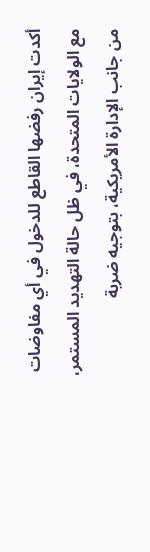أكدت إيران رفضها القاطع للدخول في أي مفاوضات مع الولايات المتحدة، في ظل حالة التهديد المستمر، من جانب الإدارة الأمريكية، بتوجيه ضربة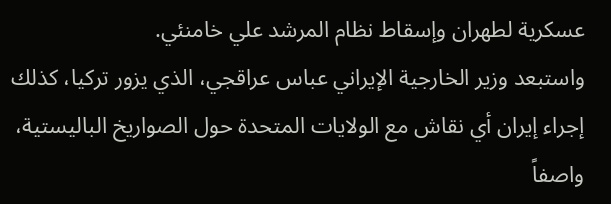عسكرية لطهران وإسقاط نظام المرشد علي خامنئي.
واستبعد وزير الخارجية الإيراني عباس عراقجي، الذي يزور تركيا، كذلك إجراء إيران أي نقاش مع الولايات المتحدة حول الصواريخ الباليستية، واصفاً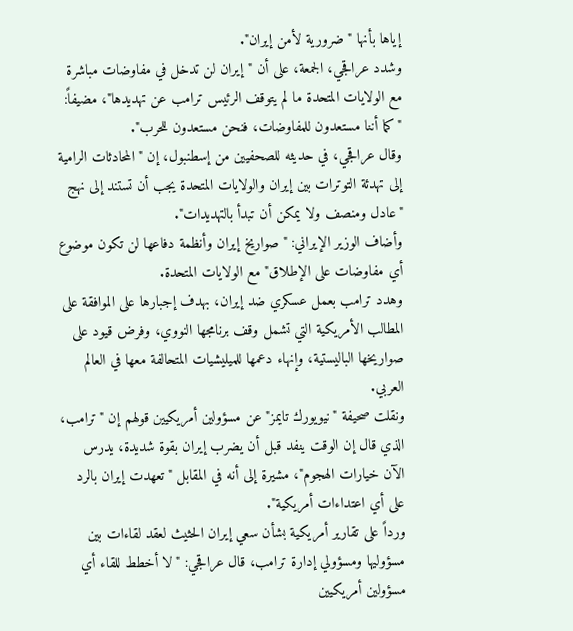إياها بأنها "ضرورية لأمن إيران".
وشدد عراقجي، الجمعة، على أن "إيران لن تدخل في مفاوضات مباشرة مع الولايات المتحدة ما لم يتوقف الرئيس ترامب عن تهديدها"، مضيفاً: "كما أننا مستعدون للمفاوضات، فنحن مستعدون للحرب".
وقال عراقجي، في حديثه للصحفيين من إسطنبول، إن "المحادثات الرامية إلى تهدئة التوترات بين إيران والولايات المتحدة يجب أن تستند إلى نهج "عادل ومنصف ولا يمكن أن تبدأ بالتهديدات".
وأضاف الوزير الإيراني: "صواريخ إيران وأنظمة دفاعها لن تكون موضوع أي مفاوضات على الإطلاق" مع الولايات المتحدة.
وهدد ترامب بعمل عسكري ضد إيران، بهدف إجبارها على الموافقة على المطالب الأمريكية التي تشمل وقف برنامجها النووي، وفرض قيود على صواريخها الباليستية، وإنهاء دعمها للميليشيات المتحالفة معها في العالم العربي.
ونقلت صحيفة "نيويورك تايمز" عن مسؤولين أمريكيين قولهم إن "ترامب، الذي قال إن الوقت ينفد قبل أن يضرب إيران بقوة شديدة، يدرس الآن خيارات الهجوم"، مشيرة إلى أنه في المقابل "تعهدت إيران بالرد على أي اعتداءات أمريكية".
ورداً على تقارير أمريكية بشأن سعي إيران الحثيث لعقد لقاءات بين مسؤوليها ومسؤولي إدارة ترامب، قال عراقجي: "لا أخطط للقاء أي مسؤولين أمريكيين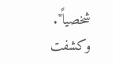شخصياً".
وكشفت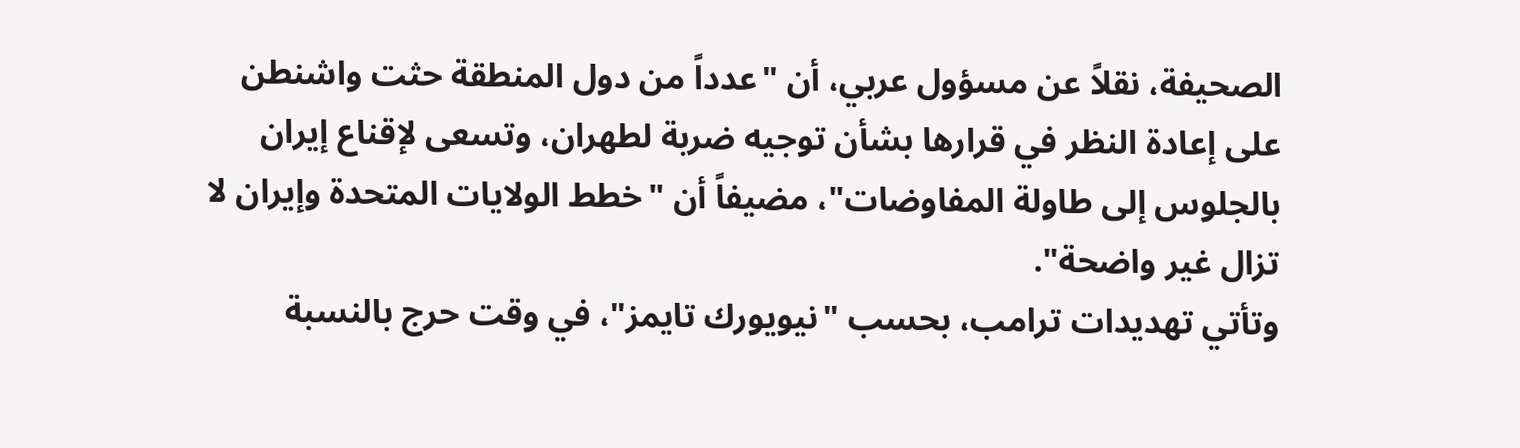الصحيفة، نقلاً عن مسؤول عربي، أن "عدداً من دول المنطقة حثت واشنطن على إعادة النظر في قرارها بشأن توجيه ضربة لطهران، وتسعى لإقناع إيران بالجلوس إلى طاولة المفاوضات"، مضيفاً أن "خطط الولايات المتحدة وإيران لا تزال غير واضحة".
وتأتي تهديدات ترامب، بحسب "نيويورك تايمز"، في وقت حرج بالنسبة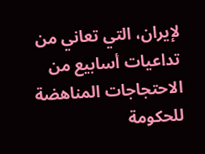لإيران، التي تعاني من تداعيات أسابيع من الاحتجاجات المناهضة للحكومة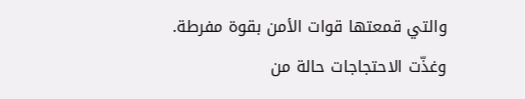والتي قمعتها قوات الأمن بقوة مفرطة.
وغذّت الاحتجاجات حالة من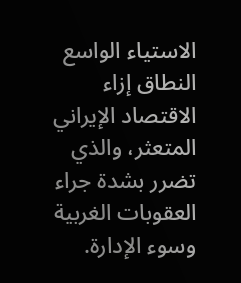الاستياء الواسع النطاق إزاء الاقتصاد الإيراني المتعثر، والذي تضرر بشدة جراء العقوبات الغربية وسوء الإدارة.